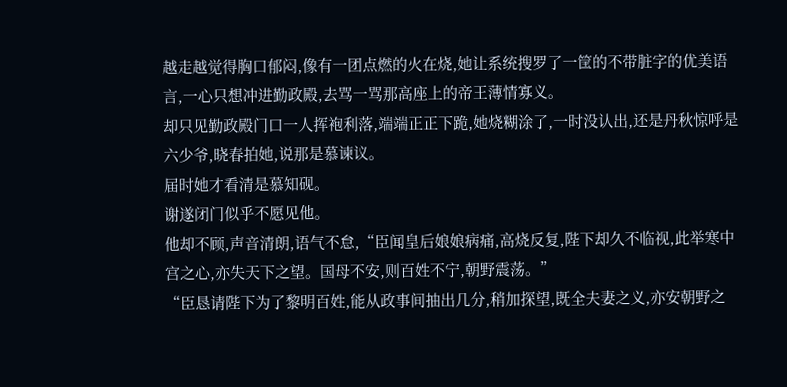越走越觉得胸口郁闷,像有一团点燃的火在烧,她让系统搜罗了一筐的不带脏字的优美语言,一心只想冲进勤政殿,去骂一骂那高座上的帝王薄情寡义。
却只见勤政殿门口一人挥袍利落,端端正正下跪,她烧糊涂了,一时没认出,还是丹秋惊呼是六少爷,晓春拍她,说那是慕谏议。
届时她才看清是慕知砚。
谢遂闭门似乎不愿见他。
他却不顾,声音清朗,语气不怠,“臣闻皇后娘娘病痛,高烧反复,陛下却久不临视,此举寒中宫之心,亦失天下之望。国母不安,则百姓不宁,朝野震荡。”
“臣恳请陛下为了黎明百姓,能从政事间抽出几分,稍加探望,既全夫妻之义,亦安朝野之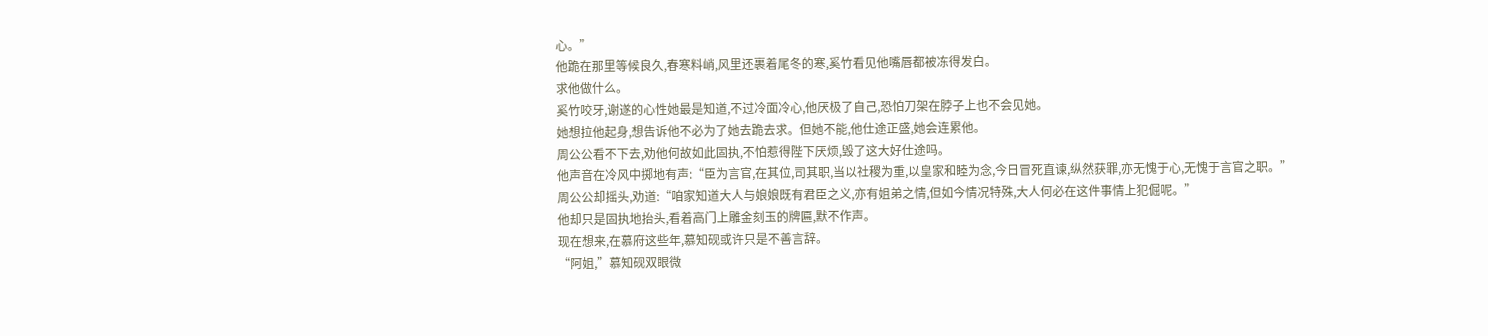心。”
他跪在那里等候良久,春寒料峭,风里还裹着尾冬的寒,奚竹看见他嘴唇都被冻得发白。
求他做什么。
奚竹咬牙,谢遂的心性她最是知道,不过冷面冷心,他厌极了自己,恐怕刀架在脖子上也不会见她。
她想拉他起身,想告诉他不必为了她去跪去求。但她不能,他仕途正盛,她会连累他。
周公公看不下去,劝他何故如此固执,不怕惹得陛下厌烦,毁了这大好仕途吗。
他声音在冷风中掷地有声:“臣为言官,在其位,司其职,当以社稷为重,以皇家和睦为念,今日冒死直谏,纵然获罪,亦无愧于心,无愧于言官之职。”
周公公却摇头,劝道:“咱家知道大人与娘娘既有君臣之义,亦有姐弟之情,但如今情况特殊,大人何必在这件事情上犯倔呢。”
他却只是固执地抬头,看着高门上雕金刻玉的牌匾,默不作声。
现在想来,在慕府这些年,慕知砚或许只是不善言辞。
“阿姐,”慕知砚双眼微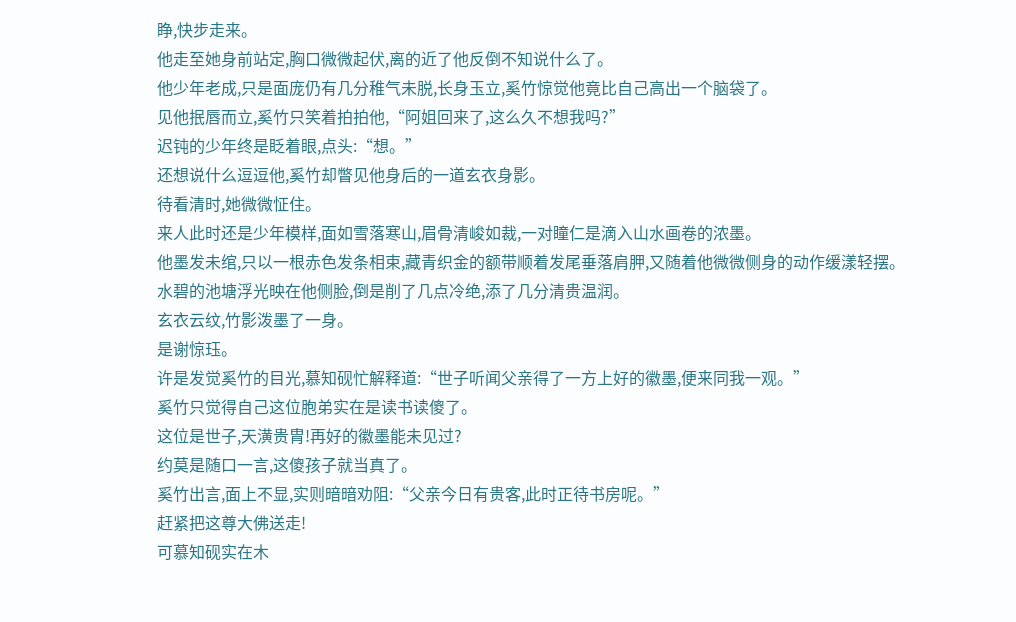睁,快步走来。
他走至她身前站定,胸口微微起伏,离的近了他反倒不知说什么了。
他少年老成,只是面庞仍有几分稚气未脱,长身玉立,奚竹惊觉他竟比自己高出一个脑袋了。
见他抿唇而立,奚竹只笑着拍拍他,“阿姐回来了,这么久不想我吗?”
迟钝的少年终是眨着眼,点头:“想。”
还想说什么逗逗他,奚竹却瞥见他身后的一道玄衣身影。
待看清时,她微微怔住。
来人此时还是少年模样,面如雪落寒山,眉骨清峻如裁,一对瞳仁是滴入山水画卷的浓墨。
他墨发未绾,只以一根赤色发条相束,藏青织金的额带顺着发尾垂落肩胛,又随着他微微侧身的动作缓漾轻摆。
水碧的池塘浮光映在他侧脸,倒是削了几点冷绝,添了几分清贵温润。
玄衣云纹,竹影泼墨了一身。
是谢惊珏。
许是发觉奚竹的目光,慕知砚忙解释道:“世子听闻父亲得了一方上好的徽墨,便来同我一观。”
奚竹只觉得自己这位胞弟实在是读书读傻了。
这位是世子,天潢贵胄!再好的徽墨能未见过?
约莫是随口一言,这傻孩子就当真了。
奚竹出言,面上不显,实则暗暗劝阻:“父亲今日有贵客,此时正待书房呢。”
赶紧把这尊大佛送走!
可慕知砚实在木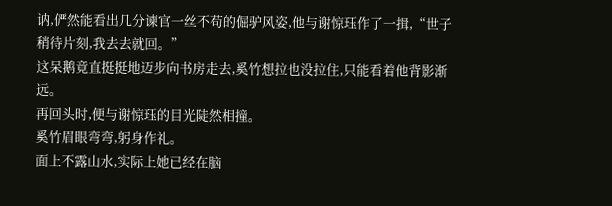讷,俨然能看出几分谏官一丝不苟的倔驴风姿,他与谢惊珏作了一揖,“世子稍待片刻,我去去就回。”
这呆鹅竟直挺挺地迈步向书房走去,奚竹想拉也没拉住,只能看着他背影渐远。
再回头时,便与谢惊珏的目光陡然相撞。
奚竹眉眼弯弯,躬身作礼。
面上不露山水,实际上她已经在脑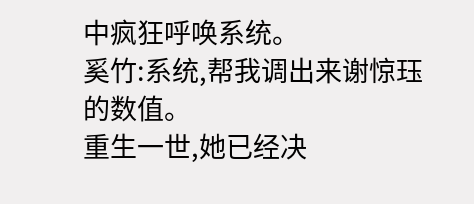中疯狂呼唤系统。
奚竹:系统,帮我调出来谢惊珏的数值。
重生一世,她已经决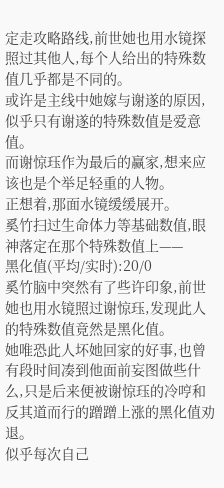定走攻略路线,前世她也用水镜探照过其他人,每个人给出的特殊数值几乎都是不同的。
或许是主线中她嫁与谢遂的原因,似乎只有谢遂的特殊数值是爱意值。
而谢惊珏作为最后的赢家,想来应该也是个举足轻重的人物。
正想着,那面水镜缓缓展开。
奚竹扫过生命体力等基础数值,眼神落定在那个特殊数值上——
黑化值(平均/实时):20/0
奚竹脑中突然有了些许印象,前世她也用水镜照过谢惊珏,发现此人的特殊数值竟然是黑化值。
她唯恐此人坏她回家的好事,也曾有段时间凑到他面前妄图做些什么,只是后来便被谢惊珏的冷哼和反其道而行的蹭蹭上涨的黑化值劝退。
似乎每次自己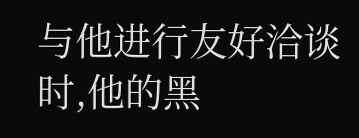与他进行友好洽谈时,他的黑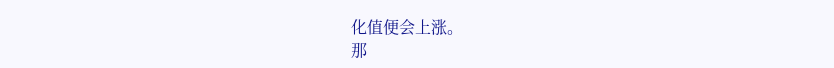化值便会上涨。
那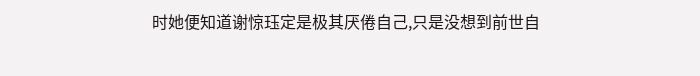时她便知道谢惊珏定是极其厌倦自己,只是没想到前世自